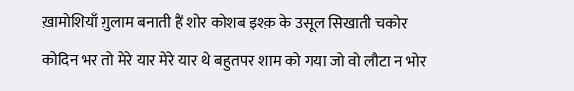ख़ामोशियाँ ग़ुलाम बनाती हैं शोर कोशब इश्क़ के उसूल सिखाती चकोर कोदिन भर तो मेरे यार मेरे यार थे बहुतपर शाम को गया जो वो लौटा न भोर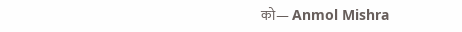को— Anmol Mishra